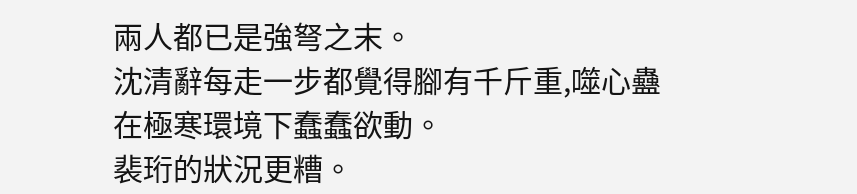兩人都已是強弩之末。
沈清辭每走一步都覺得腳有千斤重,噬心蠱在極寒環境下蠢蠢欲動。
裴珩的狀況更糟。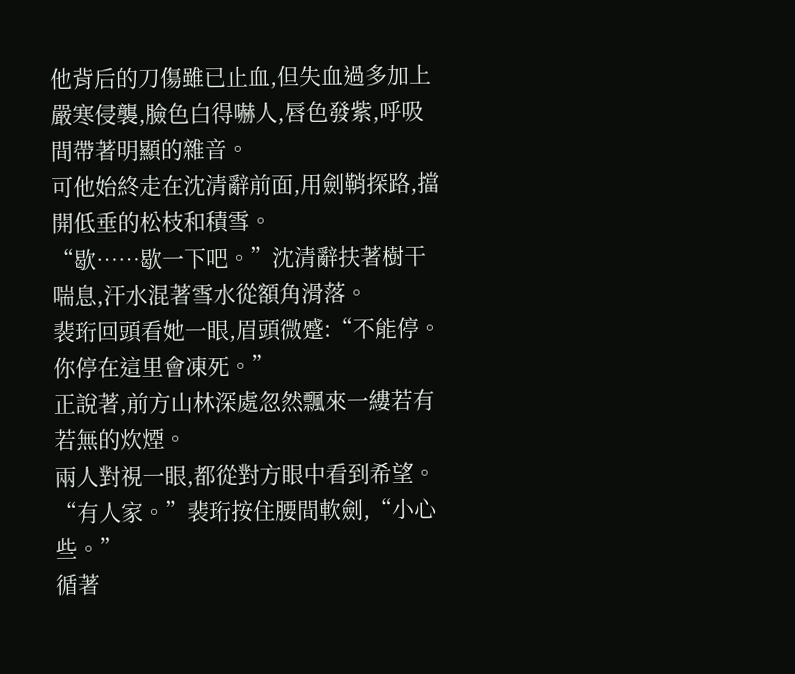他背后的刀傷雖已止血,但失血過多加上嚴寒侵襲,臉色白得嚇人,唇色發紫,呼吸間帶著明顯的雜音。
可他始終走在沈清辭前面,用劍鞘探路,擋開低垂的松枝和積雪。
“歇……歇一下吧。”沈清辭扶著樹干喘息,汗水混著雪水從額角滑落。
裴珩回頭看她一眼,眉頭微蹙:“不能停。你停在這里會凍死。”
正說著,前方山林深處忽然飄來一縷若有若無的炊煙。
兩人對視一眼,都從對方眼中看到希望。
“有人家。”裴珩按住腰間軟劍,“小心些。”
循著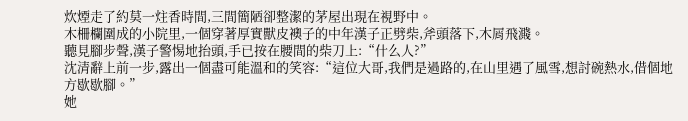炊煙走了約莫一炷香時間,三間簡陋卻整潔的茅屋出現在視野中。
木柵欄圍成的小院里,一個穿著厚實獸皮襖子的中年漢子正劈柴,斧頭落下,木屑飛濺。
聽見腳步聲,漢子警惕地抬頭,手已按在腰間的柴刀上:“什么人?”
沈清辭上前一步,露出一個盡可能溫和的笑容:“這位大哥,我們是過路的,在山里遇了風雪,想討碗熱水,借個地方歇歇腳。”
她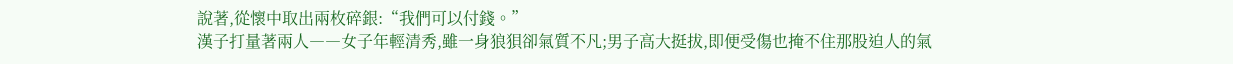說著,從懷中取出兩枚碎銀:“我們可以付錢。”
漢子打量著兩人――女子年輕清秀,雖一身狼狽卻氣質不凡;男子高大挺拔,即便受傷也掩不住那股迫人的氣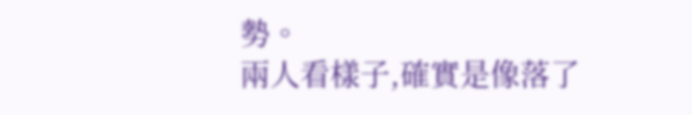勢。
兩人看樣子,確實是像落了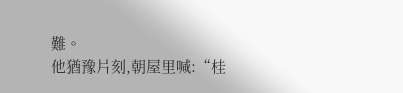難。
他猶豫片刻,朝屋里喊:“桂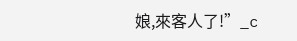娘,來客人了!”_c